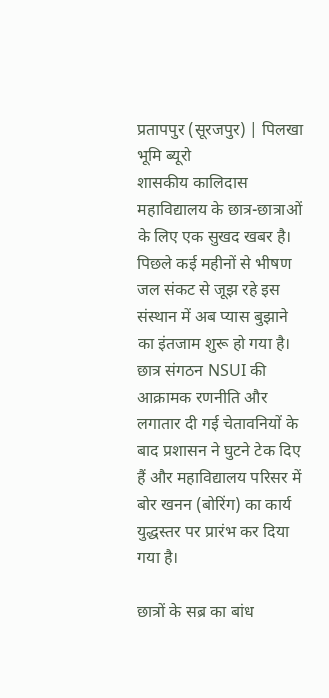प्रतापपुर (सूरजपुर) | पिलखा भूमि ब्यूरो
शासकीय कालिदास महाविद्यालय के छात्र-छात्राओं के लिए एक सुखद खबर है। पिछले कई महीनों से भीषण जल संकट से जूझ रहे इस संस्थान में अब प्यास बुझाने का इंतजाम शुरू हो गया है। छात्र संगठन NSUI की आक्रामक रणनीति और लगातार दी गई चेतावनियों के बाद प्रशासन ने घुटने टेक दिए हैं और महाविद्यालय परिसर में बोर खनन (बोरिंग) का कार्य युद्धस्तर पर प्रारंभ कर दिया गया है।

छात्रों के सब्र का बांध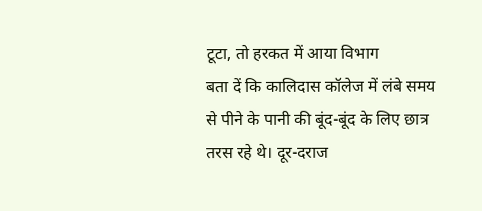टूटा, तो हरकत में आया विभाग
बता दें कि कालिदास कॉलेज में लंबे समय से पीने के पानी की बूंद-बूंद के लिए छात्र तरस रहे थे। दूर-दराज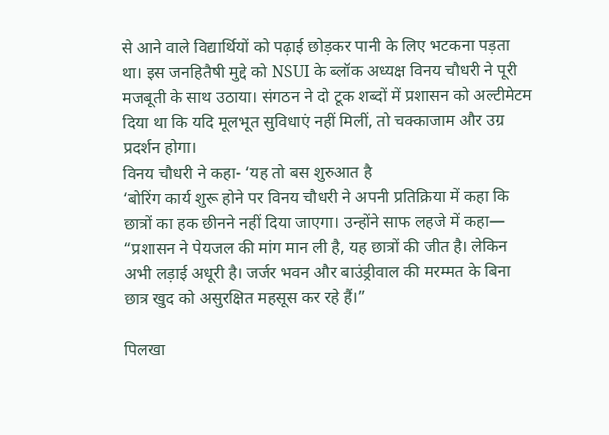से आने वाले विद्यार्थियों को पढ़ाई छोड़कर पानी के लिए भटकना पड़ता था। इस जनहितैषी मुद्दे को NSUI के ब्लॉक अध्यक्ष विनय चौधरी ने पूरी मजबूती के साथ उठाया। संगठन ने दो टूक शब्दों में प्रशासन को अल्टीमेटम दिया था कि यदि मूलभूत सुविधाएं नहीं मिलीं, तो चक्काजाम और उग्र प्रदर्शन होगा।
विनय चौधरी ने कहा- ‘यह तो बस शुरुआत है
‘बोरिंग कार्य शुरू होने पर विनय चौधरी ने अपनी प्रतिक्रिया में कहा कि छात्रों का हक छीनने नहीं दिया जाएगा। उन्होंने साफ लहजे में कहा— “प्रशासन ने पेयजल की मांग मान ली है, यह छात्रों की जीत है। लेकिन अभी लड़ाई अधूरी है। जर्जर भवन और बाउंड्रीवाल की मरम्मत के बिना छात्र खुद को असुरक्षित महसूस कर रहे हैं।”

पिलखा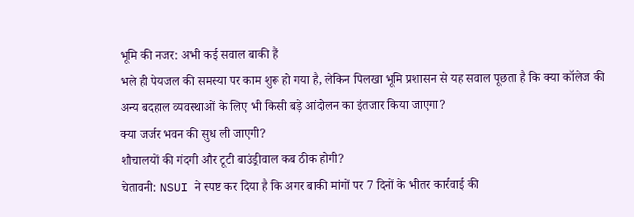भूमि की नजर: अभी कई सवाल बाकी हैं
भले ही पेयजल की समस्या पर काम शुरू हो गया है, लेकिन पिलखा भूमि प्रशासन से यह सवाल पूछता है कि क्या कॉलेज की अन्य बदहाल व्यवस्थाओं के लिए भी किसी बड़े आंदोलन का इंतजार किया जाएगा?
क्या जर्जर भवन की सुध ली जाएगी?
शौचालयों की गंदगी और टूटी बाउंड्रीवाल कब ठीक होगी?
चेतावनी: NSUI ने स्पष्ट कर दिया है कि अगर बाकी मांगों पर 7 दिनों के भीतर कार्रवाई की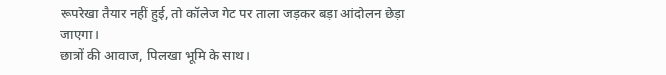रूपरेखा तैयार नहीं हुई, तो कॉलेज गेट पर ताला जड़कर बड़ा आंदोलन छेड़ा जाएगा।
छात्रों की आवाज, पिलखा भूमि के साथ।